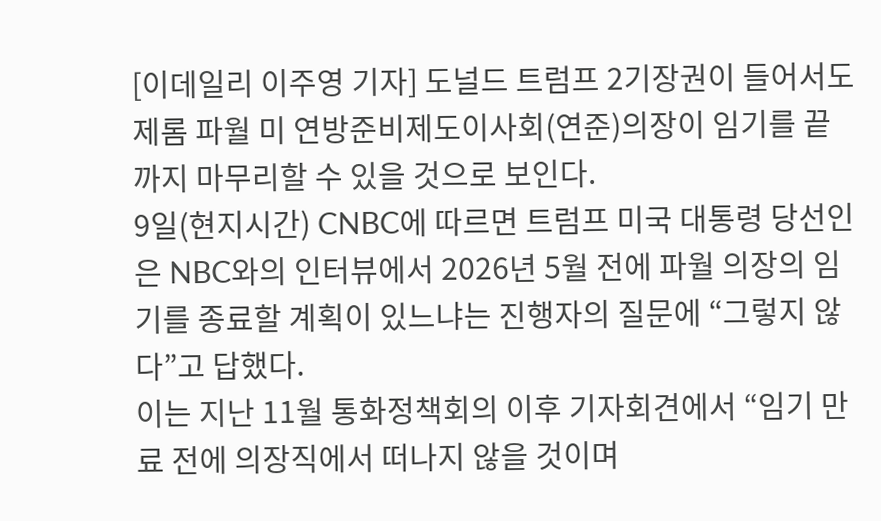[이데일리 이주영 기자] 도널드 트럼프 2기장권이 들어서도 제롬 파월 미 연방준비제도이사회(연준)의장이 임기를 끝까지 마무리할 수 있을 것으로 보인다.
9일(현지시간) CNBC에 따르면 트럼프 미국 대통령 당선인은 NBC와의 인터뷰에서 2026년 5월 전에 파월 의장의 임기를 종료할 계획이 있느냐는 진행자의 질문에 “그렇지 않다”고 답했다.
이는 지난 11월 통화정책회의 이후 기자회견에서 “임기 만료 전에 의장직에서 떠나지 않을 것이며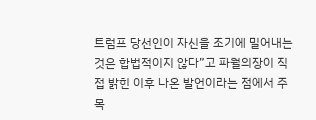트럼프 당선인이 자신을 조기에 밀어내는 것은 합법적이지 않다”고 파월의장이 직접 밝힌 이후 나온 발언이라는 점에서 주목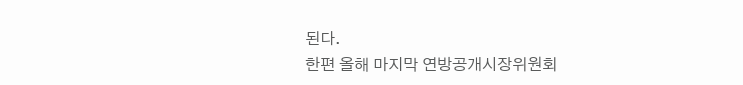된다.
한편 올해 마지막 연방공개시장위원회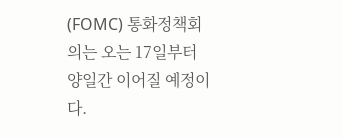(FOMC) 통화정책회의는 오는 17일부터 양일간 이어질 예정이다.